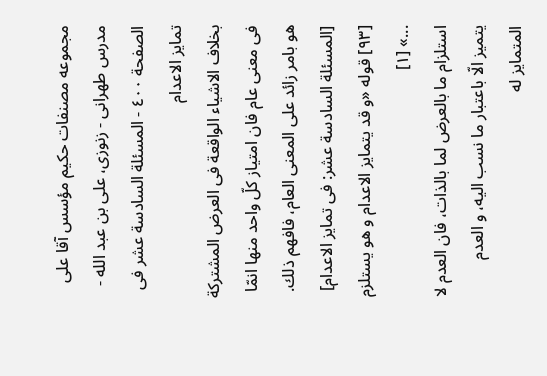مجموعه مصنفات حكيم مؤسس آقا على مدرس طهرانى - زنوزى، على بن عبد الله - الصفحة ٤٠٠ - المسئلة السادسة عشر فى تمايز الاعدام
بخلاف الاشياء الواقعة فى العرض المشتركة فى معنى عام فان امتياز كلّ واحد منها انمّا هو بامر زائد على المعنى العام، فافهم ذلك.
[المسئلة السادسة عشر: فى تمايز الاعدام]
[٩٣] قوله «و قد يتمايز الاعدام و هو يستلزم ...» [١]
استلزام ما بالعرض لما بالذات، فان العدم لا يتميز الّا باعتبار ما نسب اليه، و العدم المتمايز له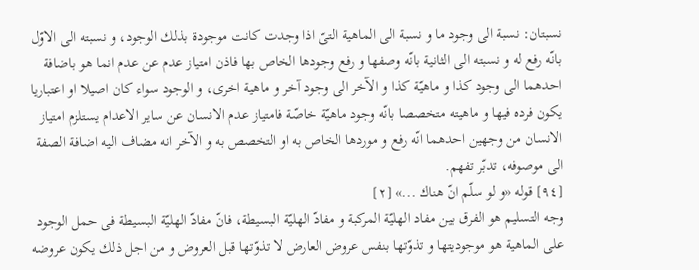نسبتان: نسبة الى وجود ما و نسبة الى الماهية التىّ اذا وجدت كانت موجودة بذلك الوجود، و نسبته الى الاوّل بانّه رفع له و نسبته الى الثانية بانّه وصفها و رفع وجودها الخاص بها فاذن امتياز عدم عن عدم انما هو باضافة احدهما الى وجود كذا و ماهيّة كذا و الآخر الى وجود آخر و ماهية اخرى، و الوجود سواء كان اصيلا او اعتباريا يكون فرده فيها و ماهيته متخصصا بانّه وجود ماهيّة خاصّة فامتياز عدم الانسان عن ساير الاعدام يستلزم امتياز الانسان من وجهين احدهما انّه رفع و موردها الخاص به او التخصص به و الآخر انه مضاف اليه اضافة الصفة الى موصوفه، تدبّر تفهم.
[٩٤] قوله «و لو سلّم انّ هناك ...» [٢]
وجه التسليم هو الفرق بين مفاد الهليّة المركبة و مفادّ الهليّة البسيطة، فانّ مفادّ الهليّة البسيطة فى حمل الوجود على الماهية هو موجوديتها و تذوّتها بنفس عروض العارض لا تذوّتها قبل العروض و من اجل ذلك يكون عروضه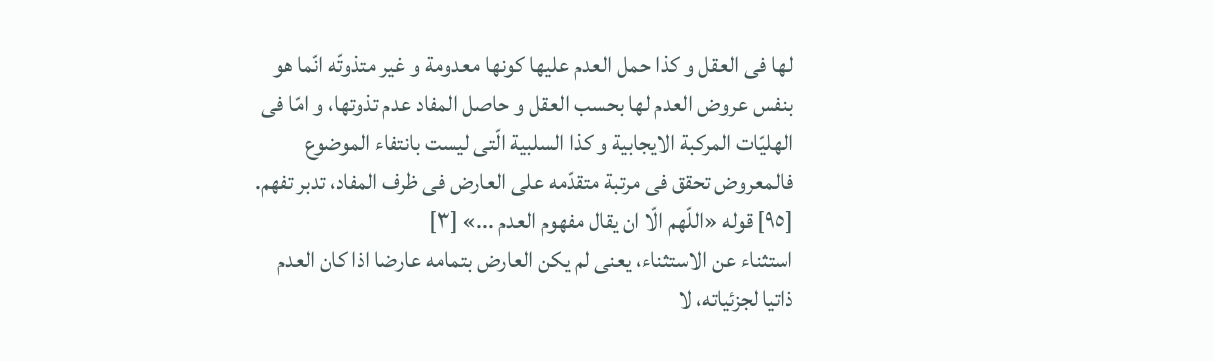لها فى العقل و كذا حمل العدم عليها كونها معدومة و غير متذوتّه انّما هو بنفس عروض العدم لها بحسب العقل و حاصل المفاد عدم تذوتها، و امّا فى الهليّات المركبة الايجابية و كذا السلبية الّتى ليست بانتفاء الموضوع فالمعروض تحقق فى مرتبة متقدّمه على العارض فى ظرف المفاد، تدبر تفهم.
[٩٥] قوله «اللّهم الّا ان يقال مفهوم العدم ...» [٣]
استثناء عن الاستثناء، يعنى لم يكن العارض بتمامه عارضا اذا كان العدم ذاتيا لجزئياته، لا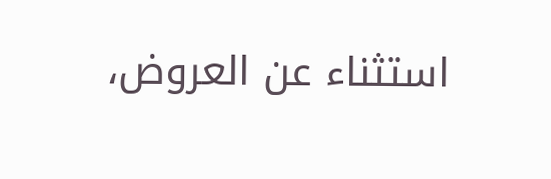استثناء عن العروض،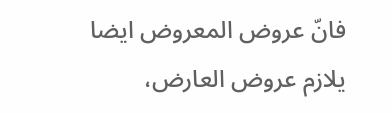فانّ عروض المعروض ايضا يلازم عروض العارض،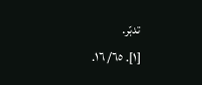تدبّر.
[١]. ٦٥/ ١٦.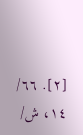[٢]. ٦٦/ ١٤، ش/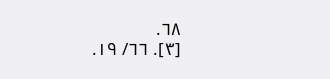٦٨.
[٣]. ٦٦/ ١٩.